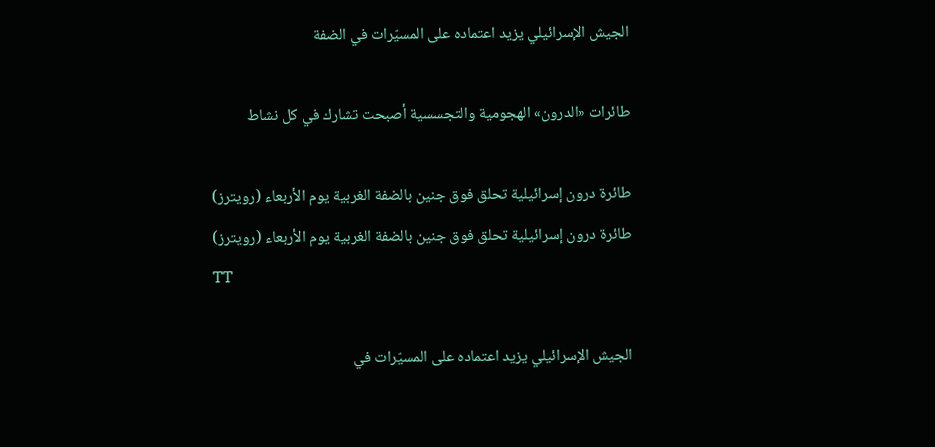الجيش الإسرائيلي يزيد اعتماده على المسيّرات في الضفة

طائرات «الدرون» الهجومية والتجسسية أصبحت تشارك في كل نشاط

طائرة درون إسرائيلية تحلق فوق جنين بالضفة الغربية يوم الأربعاء (رويترز)
طائرة درون إسرائيلية تحلق فوق جنين بالضفة الغربية يوم الأربعاء (رويترز)
TT

الجيش الإسرائيلي يزيد اعتماده على المسيّرات في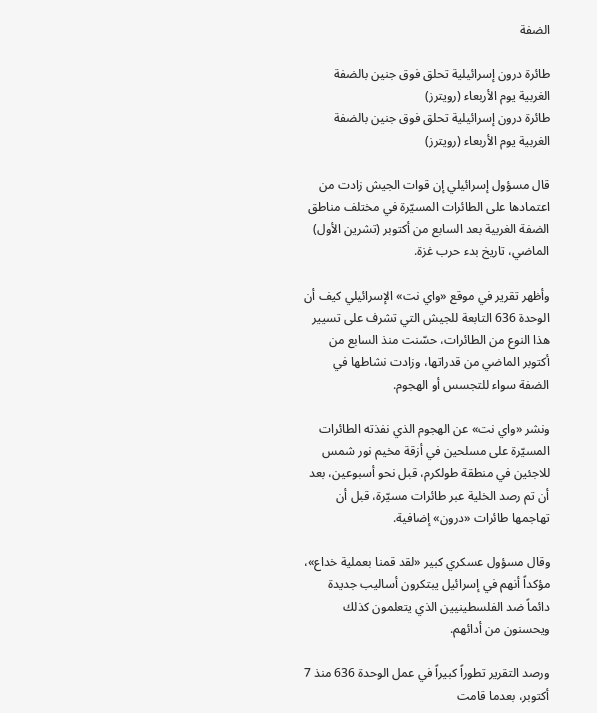الضفة

طائرة درون إسرائيلية تحلق فوق جنين بالضفة الغربية يوم الأربعاء (رويترز)
طائرة درون إسرائيلية تحلق فوق جنين بالضفة الغربية يوم الأربعاء (رويترز)

قال مسؤول إسرائيلي إن قوات الجيش زادت من اعتمادها على الطائرات المسيّرة في مختلف مناطق الضفة الغربية بعد السابع من أكتوبر (تشرين الأول) الماضي، تاريخ بدء حرب غزة.

وأظهر تقرير في موقع «واي نت» الإسرائيلي كيف أن الوحدة 636 التابعة للجيش التي تشرف على تسيير هذا النوع من الطائرات، حسّنت منذ السابع من أكتوبر الماضي من قدراتها، وزادت نشاطها في الضفة سواء للتجسس أو الهجوم.

ونشر «واي نت» عن الهجوم الذي نفذته الطائرات المسيّرة على مسلحين في أزقة مخيم نور شمس للاجئين في منطقة طولكرم، قبل نحو أسبوعين، بعد أن تم رصد الخلية عبر طائرات مسيّرة، قبل أن تهاجمها طائرات «درون» إضافية.

وقال مسؤول عسكري كبير «لقد قمنا بعملية خداع»، مؤكداً أنهم في إسرائيل يبتكرون أساليب جديدة دائماً ضد الفلسطينيين الذي يتعلمون كذلك ويحسنون من أدائهم.

ورصد التقرير تطوراً كبيراً في عمل الوحدة 636 منذ 7 أكتوبر، بعدما قامت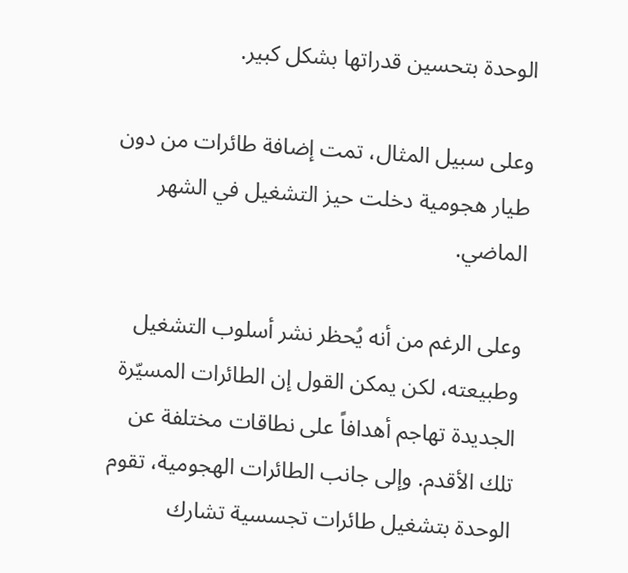الوحدة بتحسين قدراتها بشكل كبير.

وعلى سبيل المثال، تمت إضافة طائرات من دون طيار هجومية دخلت حيز التشغيل في الشهر الماضي.

وعلى الرغم من أنه يُحظر نشر أسلوب التشغيل وطبيعته، لكن يمكن القول إن الطائرات المسيّرة الجديدة تهاجم أهدافاً على نطاقات مختلفة عن تلك الأقدم. وإلى جانب الطائرات الهجومية، تقوم الوحدة بتشغيل طائرات تجسسية تشارك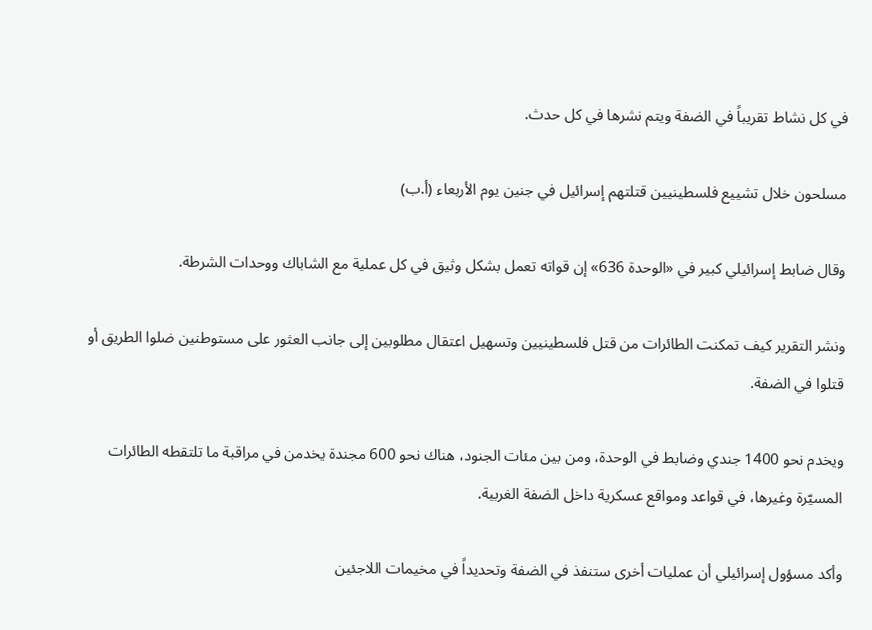في كل نشاط تقريباً في الضفة ويتم نشرها في كل حدث.

مسلحون خلال تشييع فلسطينيين قتلتهم إسرائيل في جنين يوم الأربعاء (أ.ب)

وقال ضابط إسرائيلي كبير في «الوحدة 636» إن قواته تعمل بشكل وثيق في كل عملية مع الشاباك ووحدات الشرطة.

ونشر التقرير كيف تمكنت الطائرات من قتل فلسطينيين وتسهيل اعتقال مطلوبين إلى جانب العثور على مستوطنين ضلوا الطريق أو قتلوا في الضفة.

ويخدم نحو 1400 جندي وضابط في الوحدة، ومن بين مئات الجنود، هناك نحو 600 مجندة يخدمن في مراقبة ما تلتقطه الطائرات المسيّرة وغيرها، في قواعد ومواقع عسكرية داخل الضفة الغربية.

وأكد مسؤول إسرائيلي أن عمليات أخرى ستنفذ في الضفة وتحديداً في مخيمات اللاجئين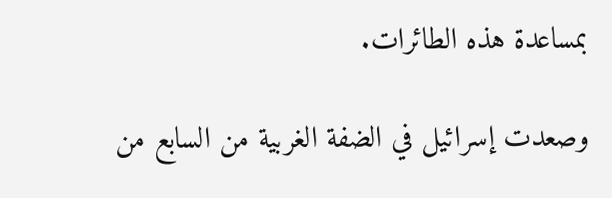بمساعدة هذه الطائرات.

وصعدت إسرائيل في الضفة الغربية من السابع من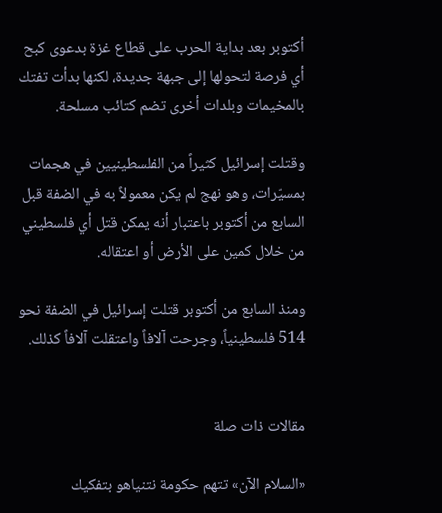أكتوبر بعد بداية الحرب على قطاع غزة بدعوى كبح أي فرصة لتحولها إلى جبهة جديدة، لكنها بدأت تفتك بالمخيمات وبلدات أخرى تضم كتائب مسلحة.

وقتلت إسرائيل كثيراً من الفلسطينيين في هجمات بمسيّرات، وهو نهج لم يكن معمولاً به في الضفة قبل السابع من أكتوبر باعتبار أنه يمكن قتل أي فلسطيني من خلال كمين على الأرض أو اعتقاله.

ومنذ السابع من أكتوبر قتلت إسرائيل في الضفة نحو 514 فلسطينياً، وجرحت آلافاً واعتقلت آلافاً كذلك.


مقالات ذات صلة

«السلام الآن» تتهم حكومة نتنياهو بتفكيك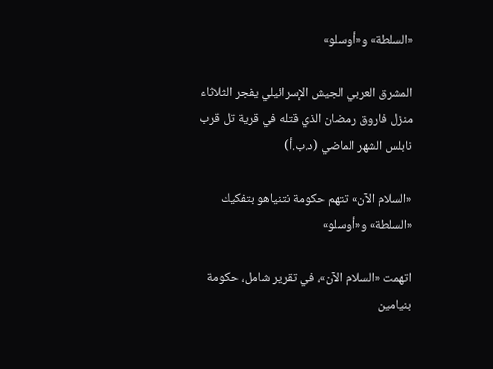«السلطة» و«أوسلو»

المشرق العربي الجيش الإسرائيلي يفجر الثلاثاء منزل فاروق رمضان الذي قتله في قرية تل قرب نابلس الشهر الماضي (د.ب.أ)

«السلام الآن» تتهم حكومة نتنياهو بتفكيك «السلطة» و«أوسلو»

اتهمت «السلام الآن»، في تقرير شامل، حكومة بنيامين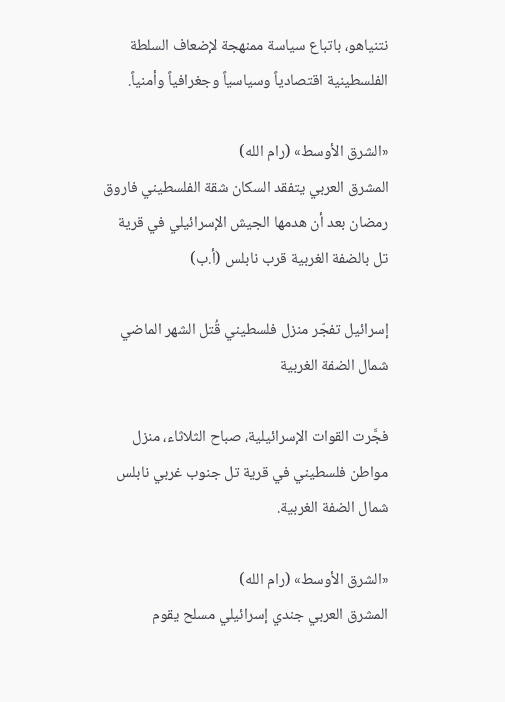نتنياهو، باتباع سياسة ممنهجة لإضعاف السلطة الفلسطينية اقتصادياً وسياسياً وجغرافياً وأمنياً.

«الشرق الأوسط» (رام الله)
المشرق العربي يتفقد السكان شقة الفلسطيني فاروق رمضان بعد أن هدمها الجيش الإسرائيلي في قرية تل بالضفة الغربية قرب نابلس (أ.ب)

إسرائيل تفجّر منزل فلسطيني قُتل الشهر الماضي شمال الضفة الغربية

فجَّرت القوات الإسرائيلية، صباح الثلاثاء، منزل مواطن فلسطيني في قرية تل جنوب غربي نابلس شمال الضفة الغربية.

«الشرق الأوسط» (رام الله)
المشرق العربي جندي إسرائيلي مسلح يقوم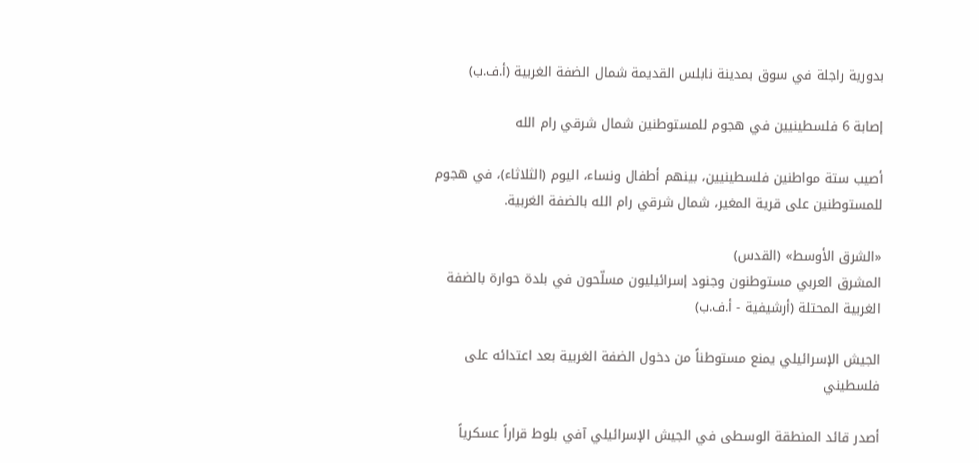بدورية راجلة في سوق بمدينة نابلس القديمة شمال الضفة الغربية (أ.ف.ب)

إصابة 6 فلسطينيين في هجوم للمستوطنين شمال شرقي رام الله

أصيب ستة مواطنين فلسطينيين، بينهم أطفال ونساء، اليوم (الثلاثاء)، في هجوم للمستوطنين على قرية المغير، شمال شرقي رام الله بالضفة الغربية.

«الشرق الأوسط» (القدس)
المشرق العربي مستوطنون وجنود إسرائيليون مسلّحون في بلدة حوارة بالضفة الغربية المحتلة (أرشيفية - أ.ف.ب)

الجيش الإسرائيلي يمنع مستوطناً من دخول الضفة الغربية بعد اعتدائه على فلسطيني

أصدر قائد المنطقة الوسطى في الجيش الإسرائيلي آفي بلوط قراراً عسكرياً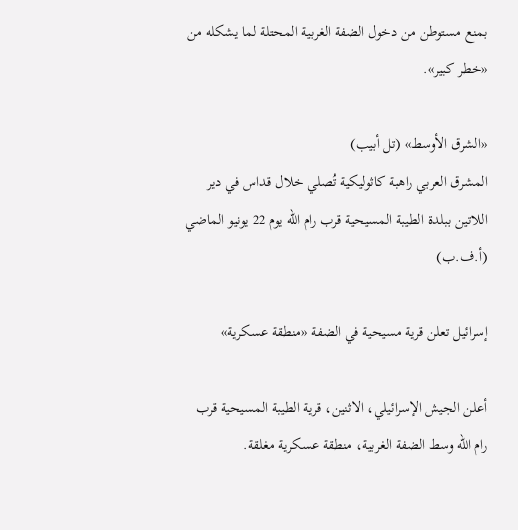بمنع مستوطن من دخول الضفة الغربية المحتلة لما يشكله من «خطر كبير».

«الشرق الأوسط» (تل أبيب)
المشرق العربي راهبة كاثوليكية تُصلي خلال قداس في دير اللاتين ببلدة الطيبة المسيحية قرب رام الله يوم 22 يونيو الماضي (أ.ف.ب)

إسرائيل تعلن قرية مسيحية في الضفة «منطقة عسكرية»

أعلن الجيش الإسرائيلي، الاثنين، قرية الطيبة المسيحية قرب رام الله وسط الضفة الغربية، منطقة عسكرية مغلقة.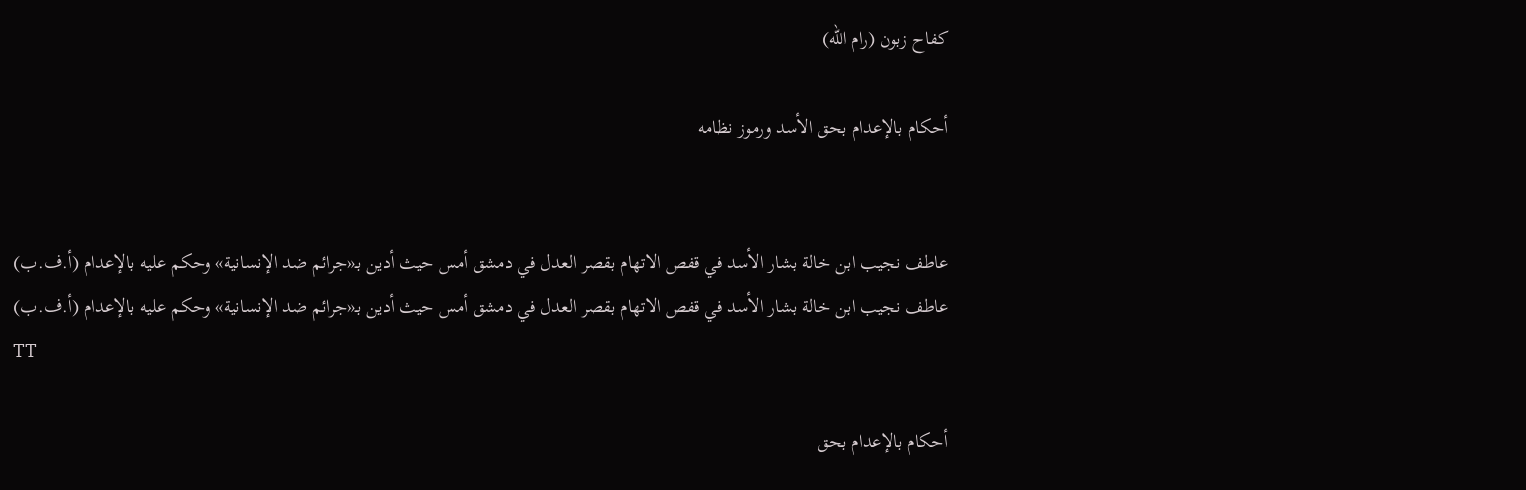كفاح زبون (رام الله)

أحكام بالإعدام بحق الأسد ورموز نظامه


عاطف نجيب ابن خالة بشار الأسد في قفص الاتهام بقصر العدل في دمشق أمس حيث أدين بـ«جرائم ضد الإنسانية» وحكم عليه بالإعدام (أ.ف.ب)
عاطف نجيب ابن خالة بشار الأسد في قفص الاتهام بقصر العدل في دمشق أمس حيث أدين بـ«جرائم ضد الإنسانية» وحكم عليه بالإعدام (أ.ف.ب)
TT

أحكام بالإعدام بحق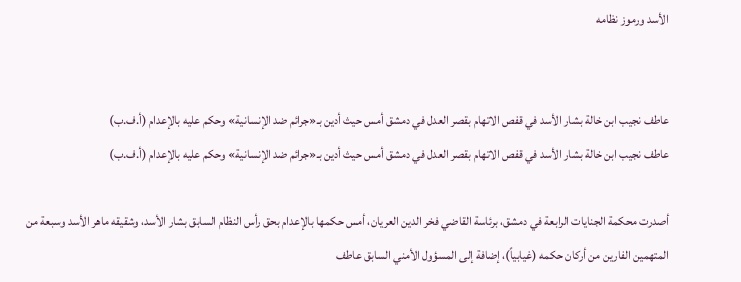الأسد ورموز نظامه


عاطف نجيب ابن خالة بشار الأسد في قفص الاتهام بقصر العدل في دمشق أمس حيث أدين بـ«جرائم ضد الإنسانية» وحكم عليه بالإعدام (أ.ف.ب)
عاطف نجيب ابن خالة بشار الأسد في قفص الاتهام بقصر العدل في دمشق أمس حيث أدين بـ«جرائم ضد الإنسانية» وحكم عليه بالإعدام (أ.ف.ب)

أصدرت محكمة الجنايات الرابعة في دمشق، برئاسة القاضي فخر الدين العريان، أمس حكمها بالإعدام بحق رأس النظام السابق بشار الأسد، وشقيقه ماهر الأسد وسبعة من المتهمين الفارين من أركان حكمه (غيابياً)، إضافة إلى المسؤول الأمني السابق عاطف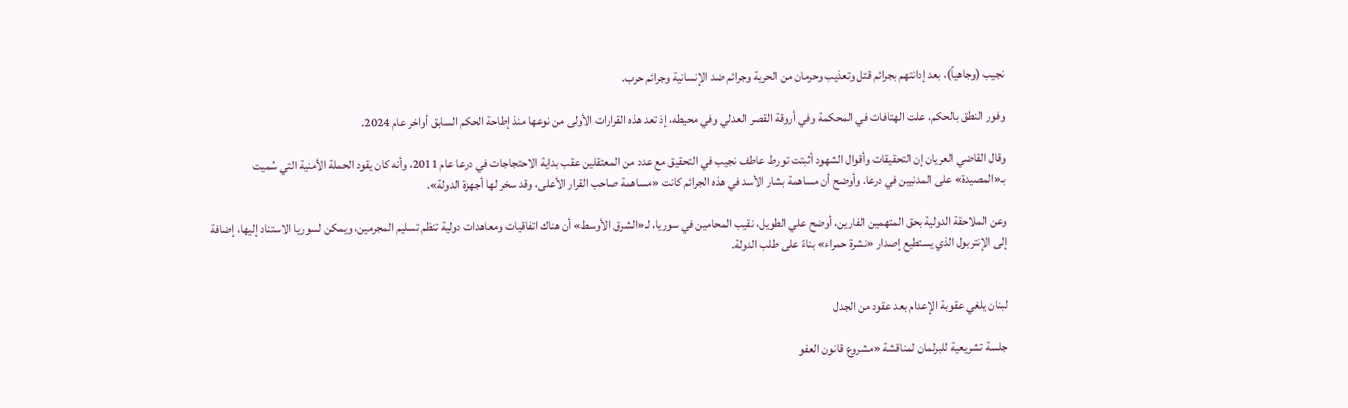نجيب (وجاهياً)، بعد إدانتهم بجرائم قتل وتعذيب وحرمان من الحرية وجرائم ضد الإنسانية وجرائم حرب.

وفور النطق بالحكم، علت الهتافات في المحكمة وفي أروقة القصر العدلي وفي محيطه، إذ تعد هذه القرارات الأولى من نوعها منذ إطاحة الحكم السابق أواخر عام 2024.

وقال القاضي العريان إن التحقيقات وأقوال الشهود أثبتت تورط عاطف نجيب في التحقيق مع عدد من المعتقلين عقب بداية الاحتجاجات في درعا عام 2011، وأنه كان يقود الحملة الأمنية التي سُميت بـ«المصيدة» على المدنيين في درعا. وأوضح أن مساهمة بشار الأسد في هذه الجرائم كانت «مساهمة صاحب القرار الأعلى، وقد سخر لها أجهزة الدولة».

وعن الملاحقة الدولية بحق المتهمين الفارين، أوضح علي الطويل، نقيب المحامين في سوريا، لـ«الشرق الأوسط» أن هناك اتفاقيات ومعاهدات دولية تنظم تسليم المجرمين، ويمكن لسوريا الاستناد إليها، إضافة إلى الإنتربول الذي يستطيع إصدار «نشرة حمراء» بناءً على طلب الدولة.


لبنان يلغي عقوبة الإعدام بعد عقود من الجدل

جلسة تشريعية للبرلمان لمناقشة «مشروع قانون العفو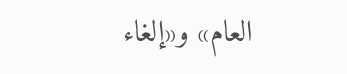العام» و«إلغاء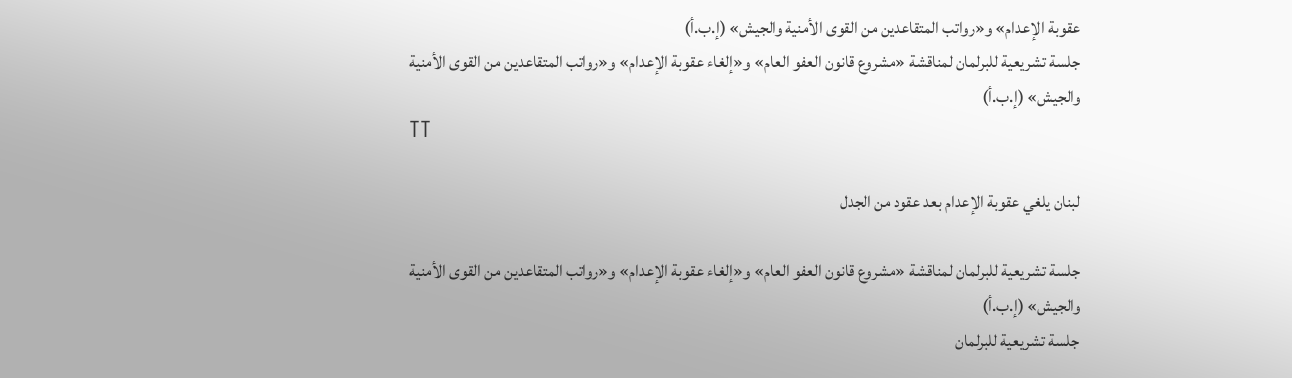عقوبة الإعدام» و«رواتب المتقاعدين من القوى الأمنية والجيش» (إ.ب.أ)
جلسة تشريعية للبرلمان لمناقشة «مشروع قانون العفو العام» و«إلغاء عقوبة الإعدام» و«رواتب المتقاعدين من القوى الأمنية والجيش» (إ.ب.أ)
TT

لبنان يلغي عقوبة الإعدام بعد عقود من الجدل

جلسة تشريعية للبرلمان لمناقشة «مشروع قانون العفو العام» و«إلغاء عقوبة الإعدام» و«رواتب المتقاعدين من القوى الأمنية والجيش» (إ.ب.أ)
جلسة تشريعية للبرلمان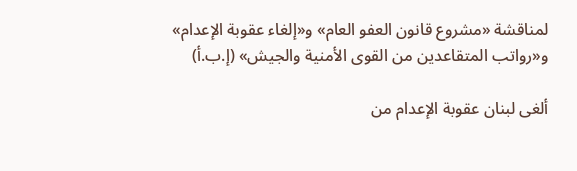لمناقشة «مشروع قانون العفو العام» و«إلغاء عقوبة الإعدام» و«رواتب المتقاعدين من القوى الأمنية والجيش» (إ.ب.أ)

ألغى لبنان عقوبة الإعدام من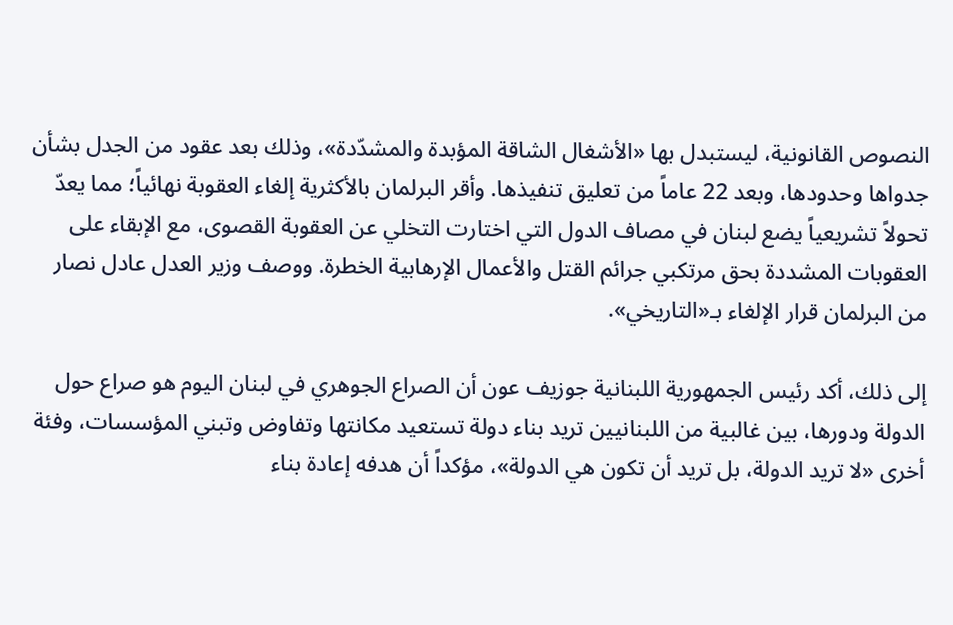النصوص القانونية، ليستبدل بها «الأشغال الشاقة المؤبدة والمشدّدة»، وذلك بعد عقود من الجدل بشأن جدواها وحدودها، وبعد 22 عاماً من تعليق تنفيذها. وأقر البرلمان بالأكثرية إلغاء العقوبة نهائياً؛ مما يعدّ تحولاً تشريعياً يضع لبنان في مصاف الدول التي اختارت التخلي عن العقوبة القصوى، مع الإبقاء على العقوبات المشددة بحق مرتكبي جرائم القتل والأعمال الإرهابية الخطرة. ووصف وزير العدل عادل نصار من البرلمان قرار الإلغاء بـ«التاريخي».

إلى ذلك، أكد رئيس الجمهورية اللبنانية جوزيف عون أن الصراع الجوهري في لبنان اليوم هو صراع حول الدولة ودورها، بين غالبية من اللبنانيين تريد بناء دولة تستعيد مكانتها وتفاوض وتبني المؤسسات، وفئة أخرى «لا تريد الدولة، بل تريد أن تكون هي الدولة»، مؤكداً أن هدفه إعادة بناء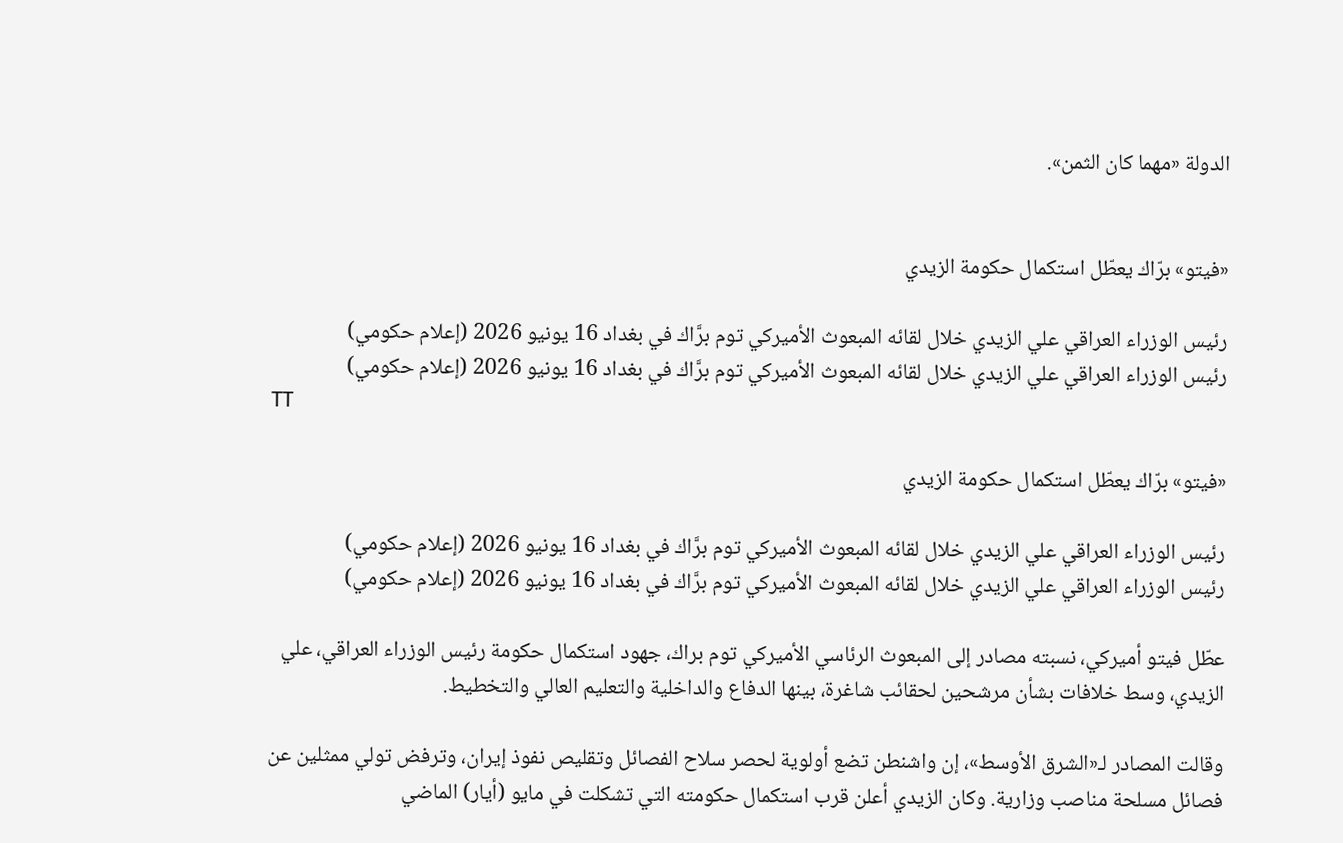الدولة «مهما كان الثمن».


«فيتو» برّاك يعطّل استكمال حكومة الزيدي

رئيس الوزراء العراقي علي الزيدي خلال لقائه المبعوث الأميركي توم برَّاك في بغداد 16 يونيو 2026 (إعلام حكومي)
رئيس الوزراء العراقي علي الزيدي خلال لقائه المبعوث الأميركي توم برَّاك في بغداد 16 يونيو 2026 (إعلام حكومي)
TT

«فيتو» برّاك يعطّل استكمال حكومة الزيدي

رئيس الوزراء العراقي علي الزيدي خلال لقائه المبعوث الأميركي توم برَّاك في بغداد 16 يونيو 2026 (إعلام حكومي)
رئيس الوزراء العراقي علي الزيدي خلال لقائه المبعوث الأميركي توم برَّاك في بغداد 16 يونيو 2026 (إعلام حكومي)

عطّل فيتو أميركي، نسبته مصادر إلى المبعوث الرئاسي الأميركي توم براك، جهود استكمال حكومة رئيس الوزراء العراقي، علي الزيدي، وسط خلافات بشأن مرشحين لحقائب شاغرة، بينها الدفاع والداخلية والتعليم العالي والتخطيط.

وقالت المصادر لـ«الشرق الأوسط»، إن واشنطن تضع أولوية لحصر سلاح الفصائل وتقليص نفوذ إيران، وترفض تولي ممثلين عن فصائل مسلحة مناصب وزارية. وكان الزيدي أعلن قرب استكمال حكومته التي تشكلت في مايو (أيار) الماضي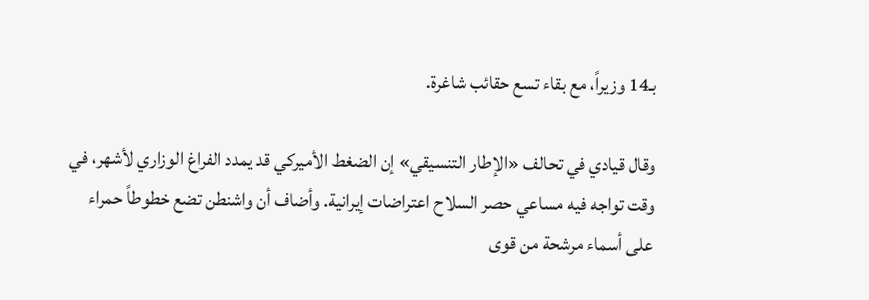بـ14 وزيراً، مع بقاء تسع حقائب شاغرة.

وقال قيادي في تحالف «الإطار التنسيقي» إن الضغط الأميركي قد يمدد الفراغ الوزاري لأشهر، في وقت تواجه فيه مساعي حصر السلاح اعتراضات إيرانية. وأضاف أن واشنطن تضع خطوطاً حمراء على أسماء مرشحة من قوى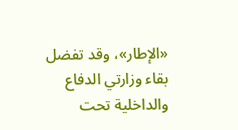«الإطار»، وقد تفضل بقاء وزارتي الدفاع والداخلية تحت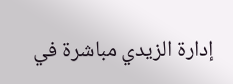إدارة الزيدي مباشرة في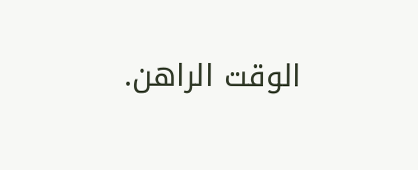الوقت الراهن.